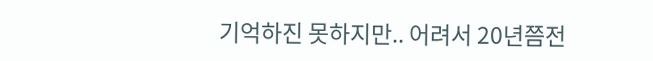기억하진 못하지만.. 어려서 20년쯤전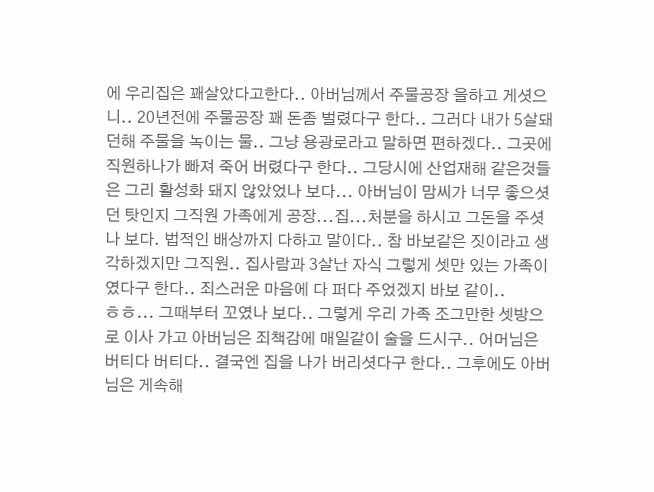에 우리집은 꽤살았다고한다.. 아버님께서 주물공장 을하고 게셧으니.. 20년전에 주물공장 꽤 돈좀 벌렸다구 한다.. 그러다 내가 5살돼던해 주물을 녹이는 물.. 그냥 용광로라고 말하면 편하겠다.. 그곳에 직원하나가 빠져 죽어 버렸다구 한다.. 그당시에 산업재해 같은것들은 그리 활성화 돼지 않았었나 보다... 아버님이 맘씨가 너무 좋으셧던 탓인지 그직원 가족에게 공장...집...처분을 하시고 그돈을 주셧나 보다. 법적인 배상까지 다하고 말이다.. 참 바보같은 짓이라고 생각하겠지만 그직원.. 집사람과 3살난 자식 그렇게 셋만 있는 가족이였다구 한다.. 죄스러운 마음에 다 퍼다 주었겠지 바보 같이..
ㅎㅎ... 그때부터 꼬였나 보다.. 그렇게 우리 가족 조그만한 셋방으로 이사 가고 아버님은 죄책감에 매일같이 술을 드시구.. 어머님은 버티다 버티다.. 결국엔 집을 나가 버리셧다구 한다.. 그후에도 아버님은 게속해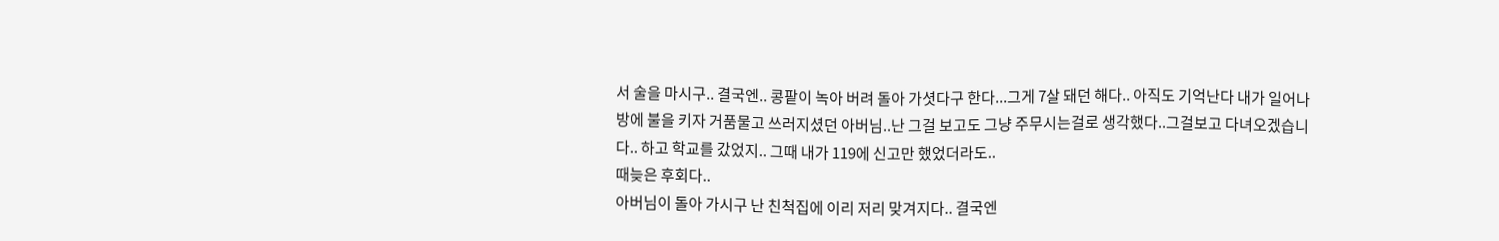서 술을 마시구.. 결국엔.. 콩팥이 녹아 버려 돌아 가셧다구 한다...그게 7살 돼던 해다.. 아직도 기억난다 내가 일어나 방에 불을 키자 거품물고 쓰러지셨던 아버님..난 그걸 보고도 그냥 주무시는걸로 생각했다..그걸보고 다녀오겠습니다.. 하고 학교를 갔었지.. 그때 내가 119에 신고만 했었더라도..
때늦은 후회다..
아버님이 돌아 가시구 난 친척집에 이리 저리 맞겨지다.. 결국엔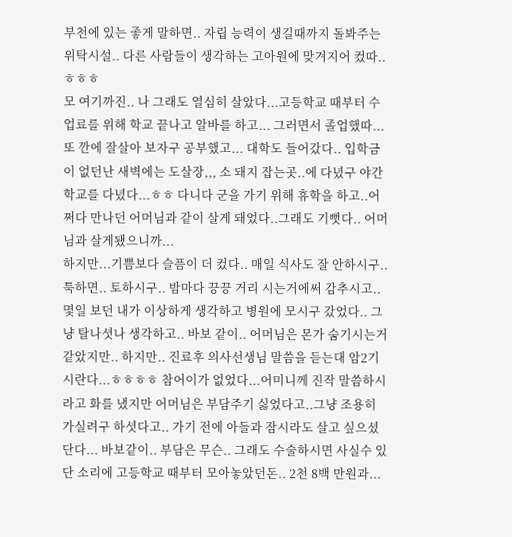부천에 있는 좋게 말하면.. 자립 능력이 생길때까지 돌봐주는 위탁시설.. 다른 사람들이 생각하는 고아원에 맞겨지어 컸따..ㅎㅎㅎ
모 여기까진.. 나 그래도 열심히 살았다...고등학교 때부터 수업료를 위해 학교 끝나고 알바를 하고... 그러면서 졸업했따... 또 깐에 잘살아 보자구 공부했고... 대학도 들어갔다.. 입학금이 없던난 새벽에는 도살장,,, 소 돼지 잡는곳..에 다녔구 야간학교를 다녔다...ㅎㅎ 다니다 군을 가기 위해 휴학을 하고..어쩌다 만나던 어머님과 같이 살게 돼었다..그래도 기뻣다.. 어머님과 살게됐으니까...
하지만...기쁨보다 슬픔이 더 컸다.. 매일 식사도 잘 안하시구.. 툭하면.. 토하시구.. 밤마다 끙끙 거리 시는거에써 감추시고.. 몇일 보던 내가 이상하게 생각하고 병원에 모시구 갔었다.. 그냥 탈나셧나 생각하고.. 바보 같이.. 어머님은 몬가 숨기시는거 같았지만.. 하지만.. 진료후 의사선생님 말씀을 듣는대 암2기 시란다...ㅎㅎㅎㅎ 참어이가 없었다...어미니께 진작 말씀하시라고 화를 냈지만 어머님은 부담주기 싫었다고..그냥 조용히 가실려구 하셧다고.. 가기 전에 아들과 잠시라도 살고 싶으셨단다... 바보같이.. 부담은 무슨.. 그래도 수술하시면 사실수 있단 소리에 고등학교 때부터 모아놓았던돈.. 2천 8백 만원과...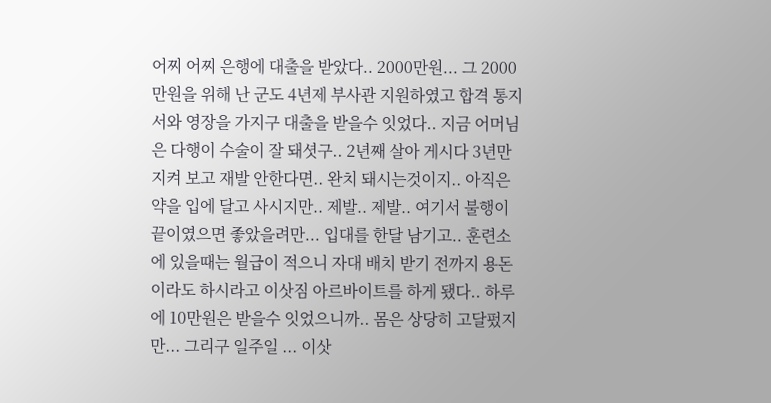어찌 어찌 은행에 대출을 받았다.. 2000만원... 그 2000만원을 위해 난 군도 4년제 부사관 지원하였고 합격 통지서와 영장을 가지구 대출을 받을수 잇었다.. 지금 어머님은 다행이 수술이 잘 돼셧구.. 2년째 살아 게시다 3년만 지켜 보고 재발 안한다면.. 완치 돼시는것이지.. 아직은 약을 입에 달고 사시지만.. 제발.. 제발.. 여기서 불행이 끝이였으면 좋았을려만... 입대를 한달 남기고.. 훈련소에 있을때는 월급이 적으니 자대 배치 받기 전까지 용돈이라도 하시라고 이삿짐 아르바이트를 하게 됐다.. 하루에 10만원은 받을수 잇었으니까.. 몸은 상당히 고달펐지만... 그리구 일주일 ... 이삿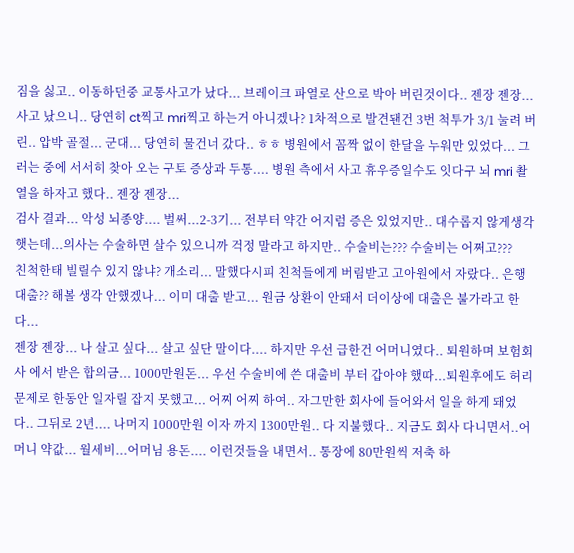짐을 싫고.. 이동하던중 교통사고가 났다... 브레이크 파열로 산으로 박아 버린것이다.. 젠장 젠장... 사고 났으니.. 당연히 ct찍고 mri찍고 하는거 아니겠나? 1차적으로 발견됀건 3번 척투가 3/1 눌려 버린.. 압박 골절... 군대... 당연히 물건너 갔다.. ㅎㅎ 병원에서 꼼짝 없이 한달을 누워만 있었다... 그러는 중에 서서히 찾아 오는 구토 증상과 두통.... 병원 측에서 사고 휴우증일수도 잇다구 뇌 mri 촬열을 하자고 했다.. 젠장 젠장...
검사 결과... 악성 뇌종양.... 벌써...2-3기... 전부터 약간 어지럼 증은 있었지만.. 대수롭지 않게생각햇는데...의사는 수술하면 살수 있으니까 걱정 말라고 하지만.. 수술비는??? 수술비는 어쩌고???
친척한태 빌릴수 있지 않냐? 개소리... 말했다시피 친척들에게 버림받고 고아원에서 자랐다.. 은행 대출?? 해볼 생각 안했겠나... 이미 대출 받고... 원금 상환이 안돼서 더이상에 대출은 불가라고 한다...
젠장 젠장... 나 살고 싶다... 살고 싶단 말이다.... 하지만 우선 급한건 어머니였다.. 퇴원하며 보험회사 에서 받은 합의금... 1000만원돈... 우선 수술비에 쓴 대출비 부터 갑아야 했따...퇴원후에도 허리문제로 한동안 일자릴 잡지 못했고... 어찌 어찌 하여.. 자그만한 회사에 들어와서 일을 하게 돼었다.. 그뒤로 2년.... 나머지 1000만원 이자 까지 1300만원.. 다 지불했다.. 지금도 회사 다니면서..어머니 약값... 월세비...어머님 용돈.... 이런것들을 내면서.. 통장에 80만원씩 저축 하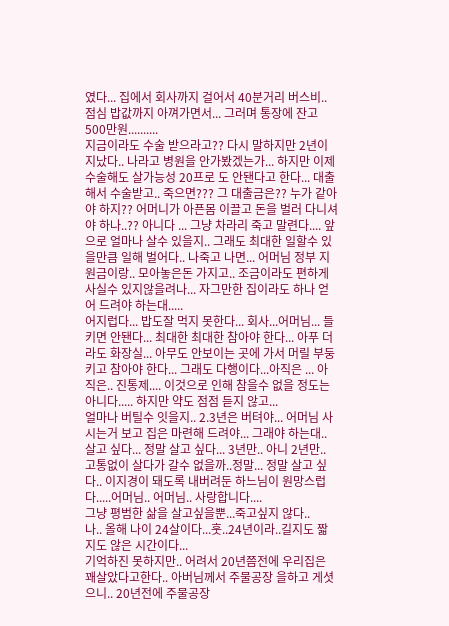였다... 집에서 회사까지 걸어서 40분거리 버스비.. 점심 밥값까지 아껴가면서... 그러며 통장에 잔고 500만원..........
지금이라도 수술 받으라고?? 다시 말하지만 2년이 지났다.. 나라고 병원을 안가봤겠는가... 하지만 이제 수술해도 살가능성 20프로 도 안됀다고 한다... 대출 해서 수술받고.. 죽으면??? 그 대출금은?? 누가 같아야 하지?? 어머니가 아픈몸 이끌고 돈을 벌러 다니셔야 하나..?? 아니다 ... 그냥 차라리 죽고 말련다.... 앞으로 얼마나 살수 있을지.. 그래도 최대한 일할수 있을만큼 일해 벌어다.. 나죽고 나면... 어머님 정부 지원금이랑.. 모아놓은돈 가지고.. 조금이라도 편하게 사실수 있지않을려나... 자그만한 집이라도 하나 얻어 드려야 하는대.....
어지럽다... 밥도잘 먹지 못한다... 회사...어머님... 들키면 안됀다... 최대한 최대한 참아야 한다... 아푸 더라도 화장실... 아무도 안보이는 곳에 가서 머릴 부둥키고 참아야 한다... 그래도 다행이다...아직은 ... 아직은.. 진통제.... 이것으로 인해 참을수 없을 정도는 아니다..... 하지만 약도 점점 듣지 않고...
얼마나 버틸수 잇을지.. 2.3년은 버텨야... 어머님 사시는거 보고 집은 마련해 드려야... 그래야 하는대..
살고 싶다... 정말 살고 싶다... 3년만.. 아니 2년만.. 고통없이 살다가 갈수 없을까..정말... 정말 살고 싶다.. 이지경이 돼도록 내버려둔 하느님이 원망스럽다.....어머님.. 어머님.. 사랑합니다....
그냥 평범한 삶을 살고싶을뿐...죽고싶지 않다..
나.. 올해 나이 24살이다...훗..24년이라..길지도 짧지도 않은 시간이다...
기억하진 못하지만.. 어려서 20년쯤전에 우리집은 꽤살았다고한다.. 아버님께서 주물공장 을하고 게셧으니.. 20년전에 주물공장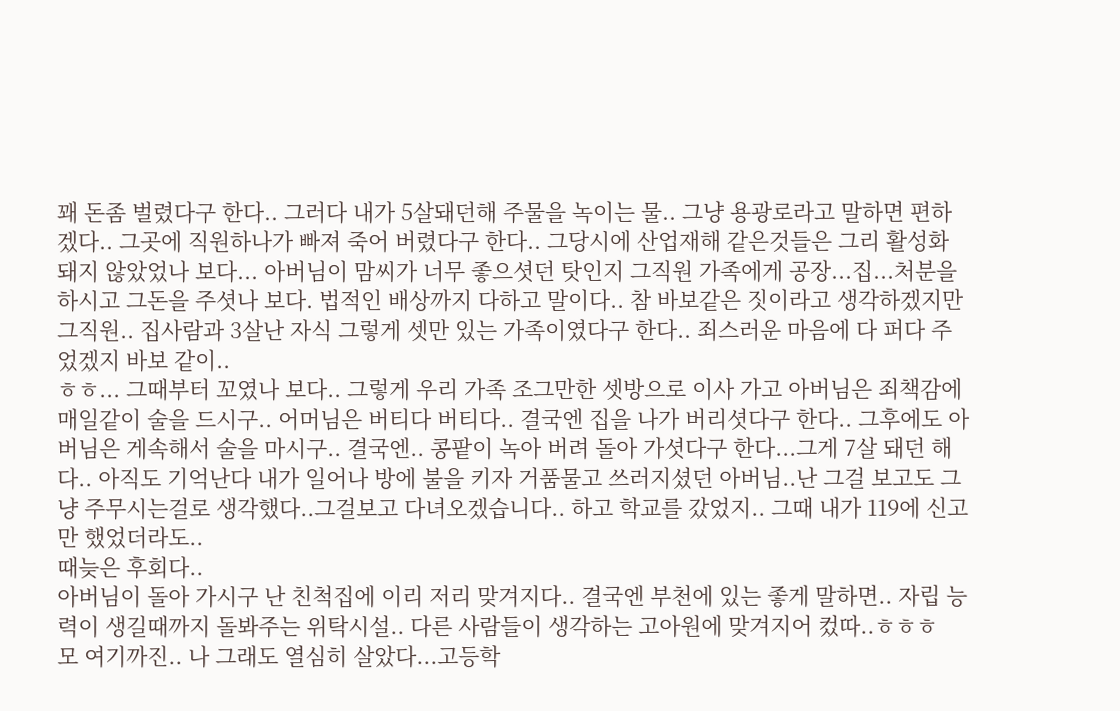꽤 돈좀 벌렸다구 한다.. 그러다 내가 5살돼던해 주물을 녹이는 물.. 그냥 용광로라고 말하면 편하겠다.. 그곳에 직원하나가 빠져 죽어 버렸다구 한다.. 그당시에 산업재해 같은것들은 그리 활성화 돼지 않았었나 보다... 아버님이 맘씨가 너무 좋으셧던 탓인지 그직원 가족에게 공장...집...처분을 하시고 그돈을 주셧나 보다. 법적인 배상까지 다하고 말이다.. 참 바보같은 짓이라고 생각하겠지만 그직원.. 집사람과 3살난 자식 그렇게 셋만 있는 가족이였다구 한다.. 죄스러운 마음에 다 퍼다 주었겠지 바보 같이..
ㅎㅎ... 그때부터 꼬였나 보다.. 그렇게 우리 가족 조그만한 셋방으로 이사 가고 아버님은 죄책감에 매일같이 술을 드시구.. 어머님은 버티다 버티다.. 결국엔 집을 나가 버리셧다구 한다.. 그후에도 아버님은 게속해서 술을 마시구.. 결국엔.. 콩팥이 녹아 버려 돌아 가셧다구 한다...그게 7살 돼던 해다.. 아직도 기억난다 내가 일어나 방에 불을 키자 거품물고 쓰러지셨던 아버님..난 그걸 보고도 그냥 주무시는걸로 생각했다..그걸보고 다녀오겠습니다.. 하고 학교를 갔었지.. 그때 내가 119에 신고만 했었더라도..
때늦은 후회다..
아버님이 돌아 가시구 난 친척집에 이리 저리 맞겨지다.. 결국엔 부천에 있는 좋게 말하면.. 자립 능력이 생길때까지 돌봐주는 위탁시설.. 다른 사람들이 생각하는 고아원에 맞겨지어 컸따..ㅎㅎㅎ
모 여기까진.. 나 그래도 열심히 살았다...고등학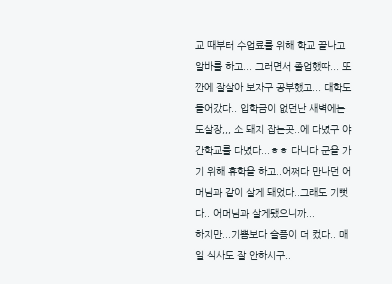교 때부터 수업료를 위해 학교 끝나고 알바를 하고... 그러면서 졸업했따... 또 깐에 잘살아 보자구 공부했고... 대학도 들어갔다.. 입학금이 없던난 새벽에는 도살장,,, 소 돼지 잡는곳..에 다녔구 야간학교를 다녔다...ㅎㅎ 다니다 군을 가기 위해 휴학을 하고..어쩌다 만나던 어머님과 같이 살게 돼었다..그래도 기뻣다.. 어머님과 살게됐으니까...
하지만...기쁨보다 슬픔이 더 컸다.. 매일 식사도 잘 안하시구..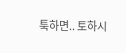툭하면.. 토하시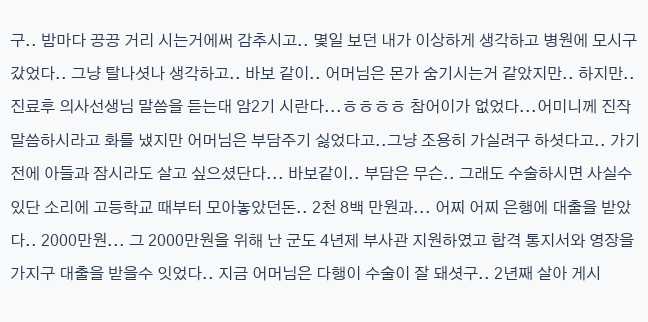구.. 밤마다 끙끙 거리 시는거에써 감추시고.. 몇일 보던 내가 이상하게 생각하고 병원에 모시구 갔었다.. 그냥 탈나셧나 생각하고.. 바보 같이.. 어머님은 몬가 숨기시는거 같았지만.. 하지만.. 진료후 의사선생님 말씀을 듣는대 암2기 시란다...ㅎㅎㅎㅎ 참어이가 없었다...어미니께 진작 말씀하시라고 화를 냈지만 어머님은 부담주기 싫었다고..그냥 조용히 가실려구 하셧다고.. 가기 전에 아들과 잠시라도 살고 싶으셨단다... 바보같이.. 부담은 무슨.. 그래도 수술하시면 사실수 있단 소리에 고등학교 때부터 모아놓았던돈.. 2천 8백 만원과... 어찌 어찌 은행에 대출을 받았다.. 2000만원... 그 2000만원을 위해 난 군도 4년제 부사관 지원하였고 합격 통지서와 영장을 가지구 대출을 받을수 잇었다.. 지금 어머님은 다행이 수술이 잘 돼셧구.. 2년째 살아 게시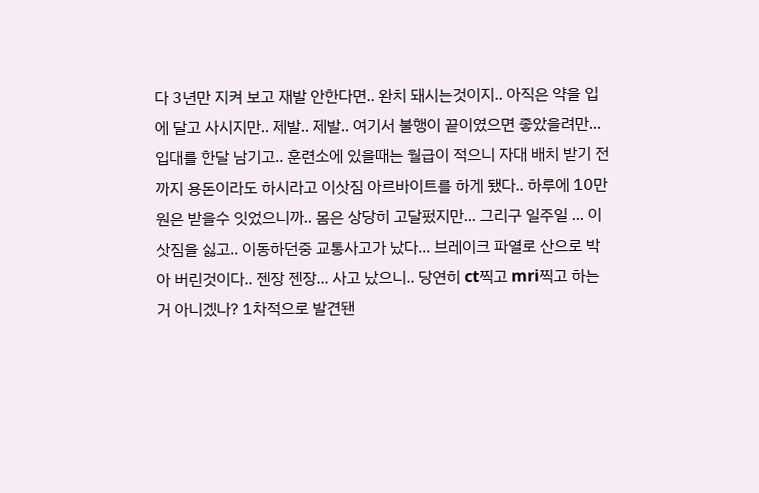다 3년만 지켜 보고 재발 안한다면.. 완치 돼시는것이지.. 아직은 약을 입에 달고 사시지만.. 제발.. 제발.. 여기서 불행이 끝이였으면 좋았을려만... 입대를 한달 남기고.. 훈련소에 있을때는 월급이 적으니 자대 배치 받기 전까지 용돈이라도 하시라고 이삿짐 아르바이트를 하게 됐다.. 하루에 10만원은 받을수 잇었으니까.. 몸은 상당히 고달펐지만... 그리구 일주일 ... 이삿짐을 싫고.. 이동하던중 교통사고가 났다... 브레이크 파열로 산으로 박아 버린것이다.. 젠장 젠장... 사고 났으니.. 당연히 ct찍고 mri찍고 하는거 아니겠나? 1차적으로 발견됀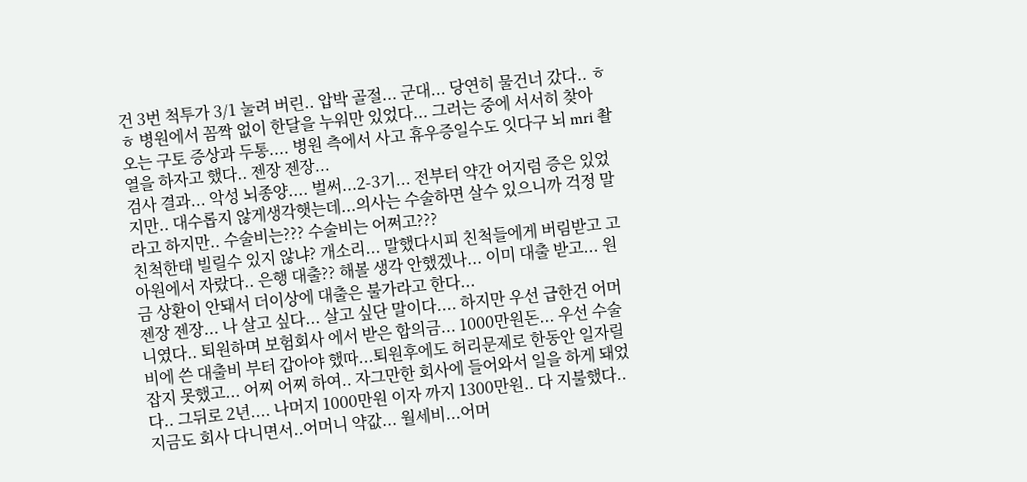건 3번 척투가 3/1 눌려 버린.. 압박 골절... 군대... 당연히 물건너 갔다.. ㅎㅎ 병원에서 꼼짝 없이 한달을 누워만 있었다... 그러는 중에 서서히 찾아 오는 구토 증상과 두통.... 병원 측에서 사고 휴우증일수도 잇다구 뇌 mri 촬열을 하자고 했다.. 젠장 젠장...
검사 결과... 악성 뇌종양.... 벌써...2-3기... 전부터 약간 어지럼 증은 있었지만.. 대수롭지 않게생각햇는데...의사는 수술하면 살수 있으니까 걱정 말라고 하지만.. 수술비는??? 수술비는 어쩌고???
친척한태 빌릴수 있지 않냐? 개소리... 말했다시피 친척들에게 버림받고 고아원에서 자랐다.. 은행 대출?? 해볼 생각 안했겠나... 이미 대출 받고... 원금 상환이 안돼서 더이상에 대출은 불가라고 한다...
젠장 젠장... 나 살고 싶다... 살고 싶단 말이다.... 하지만 우선 급한건 어머니였다.. 퇴원하며 보험회사 에서 받은 합의금... 1000만원돈... 우선 수술비에 쓴 대출비 부터 갑아야 했따...퇴원후에도 허리문제로 한동안 일자릴 잡지 못했고... 어찌 어찌 하여.. 자그만한 회사에 들어와서 일을 하게 돼었다.. 그뒤로 2년.... 나머지 1000만원 이자 까지 1300만원.. 다 지불했다.. 지금도 회사 다니면서..어머니 약값... 월세비...어머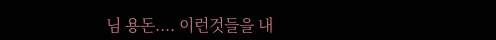님 용돈.... 이런것들을 내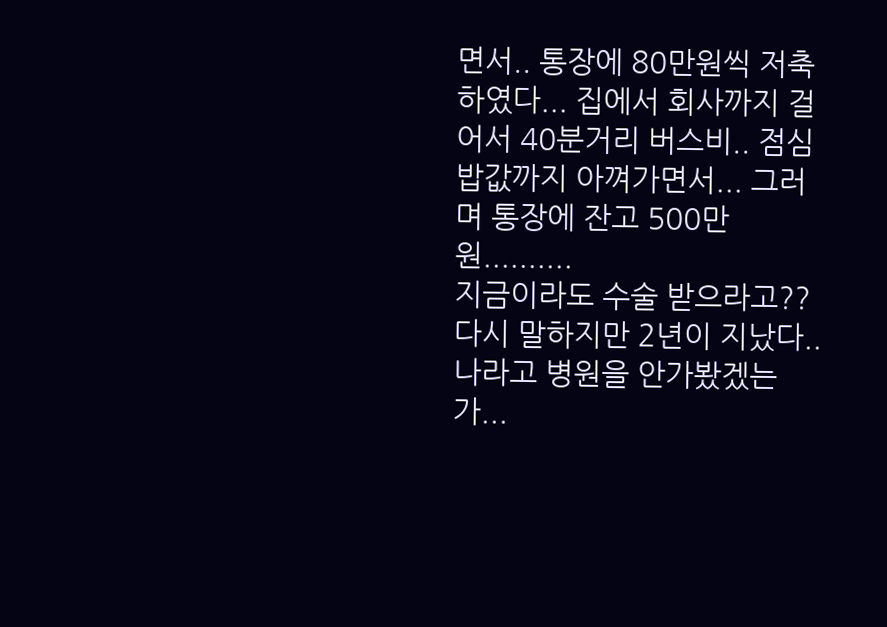면서.. 통장에 80만원씩 저축 하였다... 집에서 회사까지 걸어서 40분거리 버스비.. 점심 밥값까지 아껴가면서... 그러며 통장에 잔고 500만원..........
지금이라도 수술 받으라고?? 다시 말하지만 2년이 지났다.. 나라고 병원을 안가봤겠는가...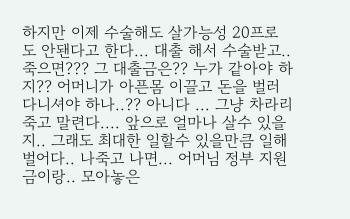하지만 이제 수술해도 살가능성 20프로 도 안됀다고 한다... 대출 해서 수술받고.. 죽으면??? 그 대출금은?? 누가 같아야 하지?? 어머니가 아픈몸 이끌고 돈을 벌러 다니셔야 하나..?? 아니다 ... 그냥 차라리 죽고 말련다.... 앞으로 얼마나 살수 있을지.. 그래도 최대한 일할수 있을만큼 일해 벌어다.. 나죽고 나면... 어머님 정부 지원금이랑.. 모아놓은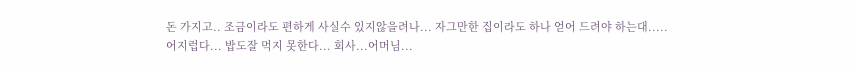돈 가지고.. 조금이라도 편하게 사실수 있지않을려나... 자그만한 집이라도 하나 얻어 드려야 하는대.....
어지럽다... 밥도잘 먹지 못한다... 회사...어머님...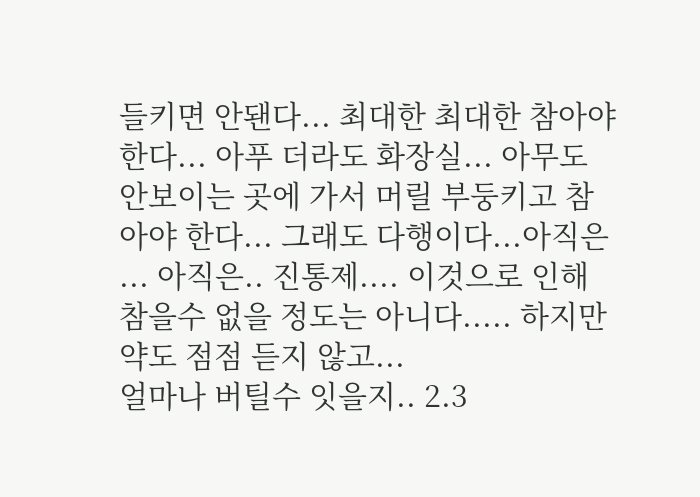들키면 안됀다... 최대한 최대한 참아야 한다... 아푸 더라도 화장실... 아무도 안보이는 곳에 가서 머릴 부둥키고 참아야 한다... 그래도 다행이다...아직은 ... 아직은.. 진통제.... 이것으로 인해 참을수 없을 정도는 아니다..... 하지만 약도 점점 듣지 않고...
얼마나 버틸수 잇을지.. 2.3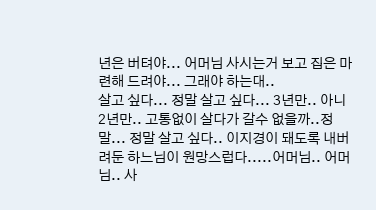년은 버텨야... 어머님 사시는거 보고 집은 마련해 드려야... 그래야 하는대..
살고 싶다... 정말 살고 싶다... 3년만.. 아니 2년만.. 고통없이 살다가 갈수 없을까..정말... 정말 살고 싶다.. 이지경이 돼도록 내버려둔 하느님이 원망스럽다.....어머님.. 어머님.. 사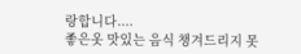랑합니다....
좋은옷 맛있는 음식 챙겨드리지 못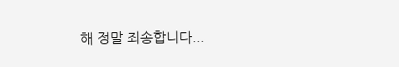해 정말 죄송합니다...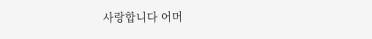사랑합니다 어머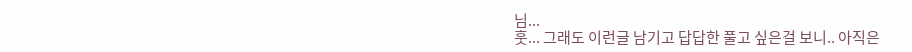님...
훗... 그래도 이런글 남기고 답답한 풀고 싶은걸 보니.. 아직은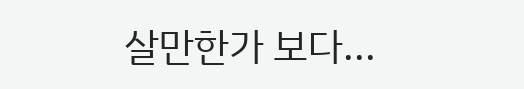살만한가 보다...